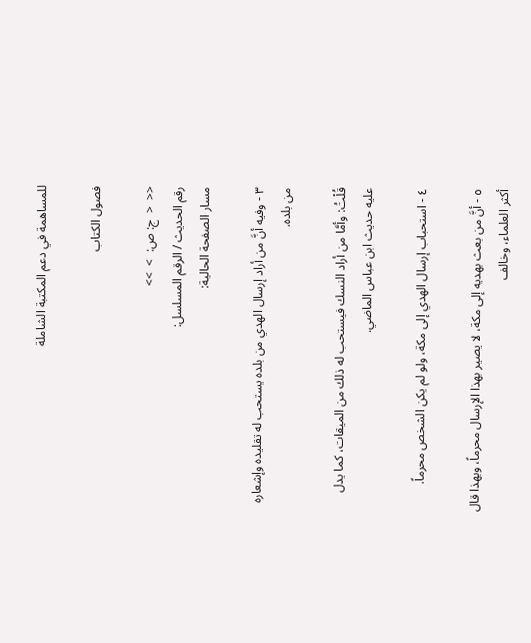للمساهمة في دعم المكتبة الشاملة

فصول الكتاب

<<  <  ج: ص:  >  >>
رقم الحديث / الرقم المسلسل:
مسار الصفحة الحالية:

٣ - وفيه أنَّ من أراد إرسال الهدي من بلده يستحب له تقليده وإشعاره من بلده.

قُلْتُ: وأمَّا من أراد النسك فيستحب له ذلك من الميقات، كما يدل عليه حديث ابن عباس الماضي.

٤ - استحباب إرسال الهدي إلى مكة، ولو لم يكن الشخص محرماً.

٥ - أنَّ من بعث بهديه إلى مكة، لا يصير بهذا الإرسال محرماً، وبهذا قال أكثر العلماء، وخالف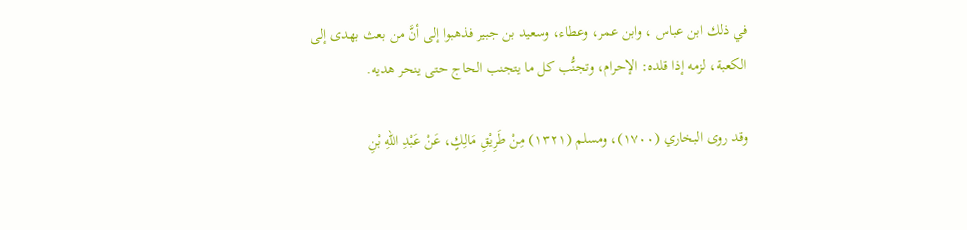في ذلك ابن عباس ، وابن عمر، وعطاء، وسعيد بن جبير فذهبوا إلى أنَّ من بعث بهدى إلى الكعبة، لزمه إذا قلده: الإحرام، وتجنُّب كل ما يتجنب الحاج حتى ينحر هديه.

وقد روى البخاري (١٧٠٠)، ومسلم (١٣٢١) مِنْ طَرِيْقِ مَالِكٍ، عَنْ عَبْدِ اللهِ بْنِ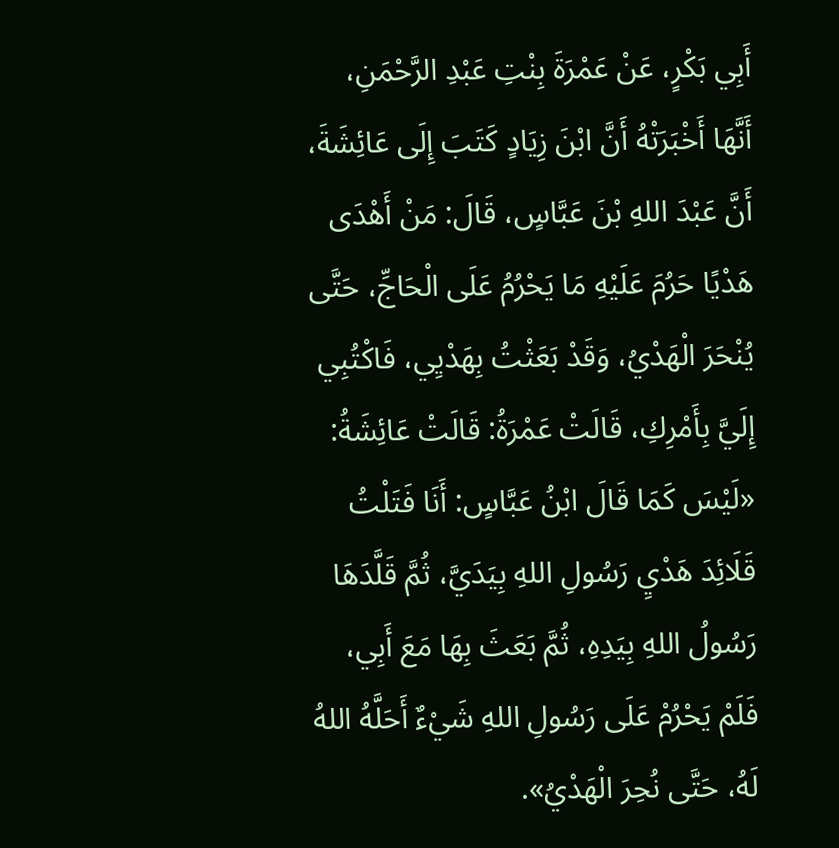أَبِي بَكْرٍ، عَنْ عَمْرَةَ بِنْتِ عَبْدِ الرَّحْمَنِ، أَنَّهَا أَخْبَرَتْهُ أَنَّ ابْنَ زِيَادٍ كَتَبَ إِلَى عَائِشَةَ، أَنَّ عَبْدَ اللهِ بْنَ عَبَّاسٍ، قَالَ: مَنْ أَهْدَى هَدْيًا حَرُمَ عَلَيْهِ مَا يَحْرُمُ عَلَى الْحَاجِّ، حَتَّى يُنْحَرَ الْهَدْيُ، وَقَدْ بَعَثْتُ بِهَدْيِي، فَاكْتُبِي إِلَيَّ بِأَمْرِكِ، قَالَتْ عَمْرَةُ: قَالَتْ عَائِشَةُ: «لَيْسَ كَمَا قَالَ ابْنُ عَبَّاسٍ: أَنَا فَتَلْتُ قَلَائِدَ هَدْيِ رَسُولِ اللهِ بِيَدَيَّ، ثُمَّ قَلَّدَهَا رَسُولُ اللهِ بِيَدِهِ، ثُمَّ بَعَثَ بِهَا مَعَ أَبِي، فَلَمْ يَحْرُمْ عَلَى رَسُولِ اللهِ شَيْءٌ أَحَلَّهُ اللهُ لَهُ، حَتَّى نُحِرَ الْهَدْيُ».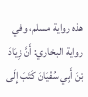هذه رواية مسلم، وفي رواية البخاري: أَنَّ زِيَادَ بْنَ أَبِي سُفْيَانَ كَتَبَ إِلَى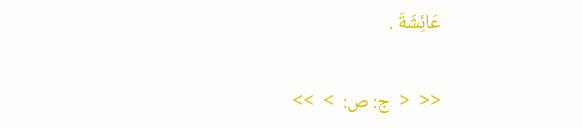عَائِشَةَ .

<<  <  ج: ص:  >  >>